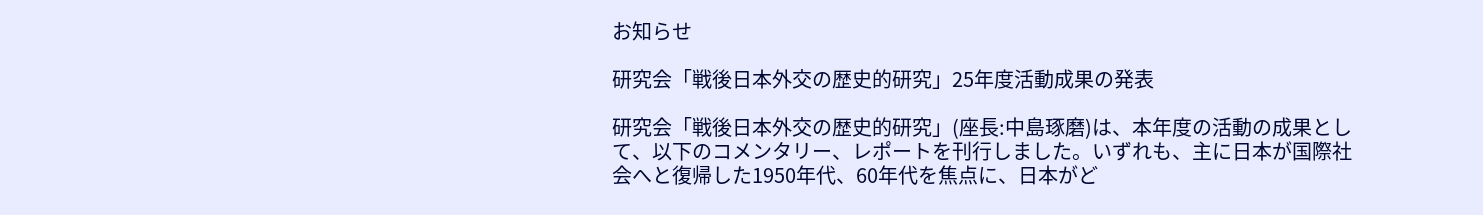お知らせ

研究会「戦後日本外交の歴史的研究」25年度活動成果の発表

研究会「戦後日本外交の歴史的研究」(座長:中島琢磨)は、本年度の活動の成果として、以下のコメンタリー、レポートを刊行しました。いずれも、主に日本が国際社会へと復帰した1950年代、60年代を焦点に、日本がど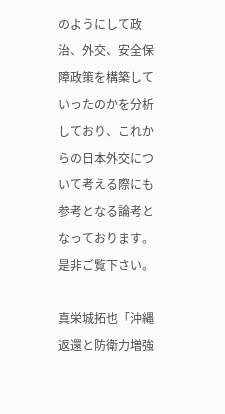のようにして政治、外交、安全保障政策を構築していったのかを分析しており、これからの日本外交について考える際にも参考となる論考となっております。是非ご覧下さい。

真栄城拓也「沖縄返還と防衛力増強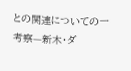との関連についての一考察—新木・ダ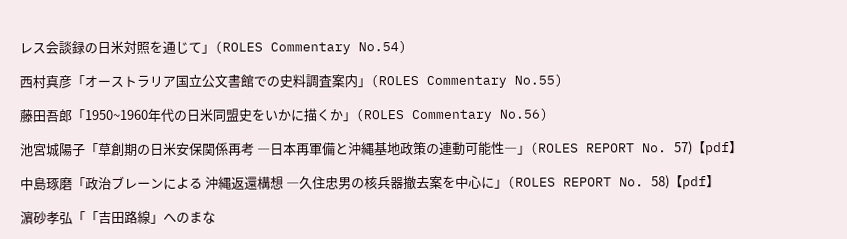レス会談録の日米対照を通じて」(ROLES Commentary No.54)

西村真彦「オーストラリア国立公文書館での史料調査案内」(ROLES Commentary No.55)

藤田吾郎「1950~1960年代の日米同盟史をいかに描くか」(ROLES Commentary No.56)

池宮城陽子「草創期の⽇⽶安保関係再考 ―⽇本再軍備と沖縄基地政策の連動可能性―」(ROLES REPORT No. 57)【pdf】

中島琢磨「政治ブレーンによる 沖縄返還構想 ―久住忠男の核兵器撤去案を中⼼に」(ROLES REPORT No. 58)【pdf】

濵砂孝弘「「吉田路線」へのまな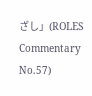ざし」(ROLES Commentary No.57)